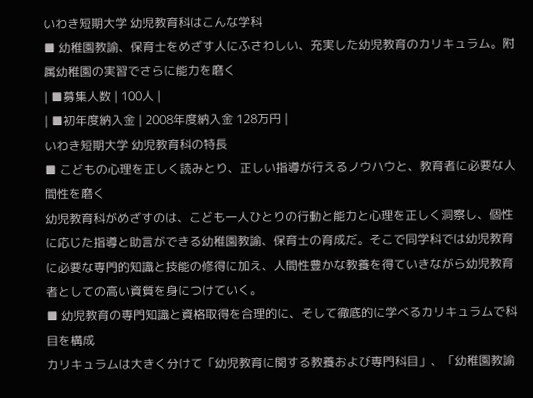いわき短期大学 幼児教育科はこんな学科
■ 幼稚園教諭、保育士をめざす人にふさわしい、充実した幼児教育のカリキュラム。附属幼稚園の実習でさらに能力を磨く
| ■募集人数 | 100人 |
| ■初年度納入金 | 2008年度納入金 128万円 |
いわき短期大学 幼児教育科の特長
■ こどもの心理を正しく読みとり、正しい指導が行えるノウハウと、教育者に必要な人間性を磨く
幼児教育科がめざすのは、こども一人ひとりの行動と能力と心理を正しく洞察し、個性に応じた指導と助言ができる幼稚園教諭、保育士の育成だ。そこで同学科では幼児教育に必要な専門的知識と技能の修得に加え、人間性豊かな教養を得ていきながら幼児教育者としての高い資質を身につけていく。
■ 幼児教育の専門知識と資格取得を合理的に、そして徹底的に学べるカリキュラムで科目を構成
カリキュラムは大きく分けて「幼児教育に関する教養および専門科目」、「幼稚園教諭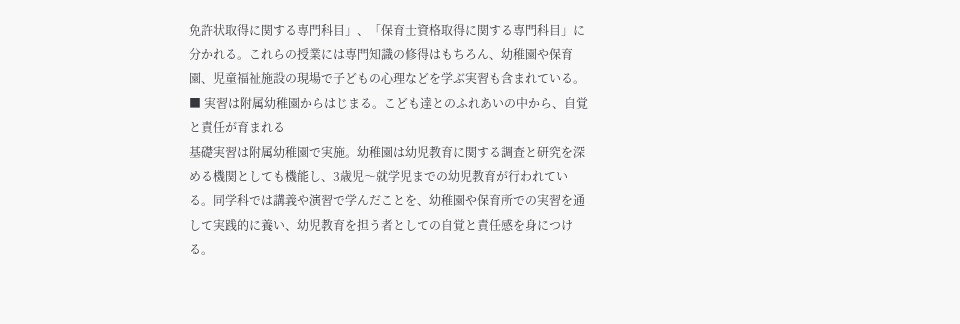免許状取得に関する専門科目」、「保育士資格取得に関する専門科目」に分かれる。これらの授業には専門知識の修得はもちろん、幼稚園や保育園、児童福祉施設の現場で子どもの心理などを学ぶ実習も含まれている。
■ 実習は附属幼稚園からはじまる。こども達とのふれあいの中から、自覚と責任が育まれる
基礎実習は附属幼稚園で実施。幼稚園は幼児教育に関する調査と研究を深める機関としても機能し、3歳児〜就学児までの幼児教育が行われている。同学科では講義や演習で学んだことを、幼稚園や保育所での実習を通して実践的に養い、幼児教育を担う者としての自覚と責任感を身につける。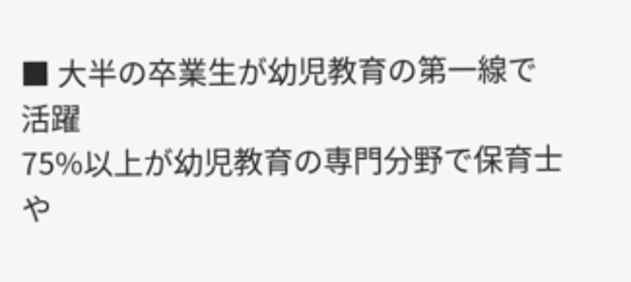■ 大半の卒業生が幼児教育の第一線で活躍
75%以上が幼児教育の専門分野で保育士や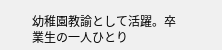幼稚園教諭として活躍。卒業生の一人ひとり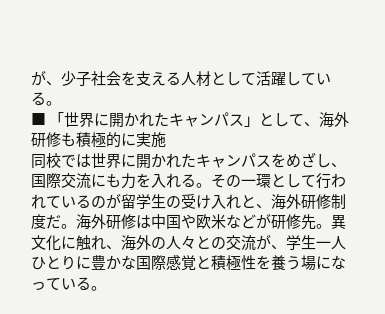が、少子社会を支える人材として活躍している。
■ 「世界に開かれたキャンパス」として、海外研修も積極的に実施
同校では世界に開かれたキャンパスをめざし、国際交流にも力を入れる。その一環として行われているのが留学生の受け入れと、海外研修制度だ。海外研修は中国や欧米などが研修先。異文化に触れ、海外の人々との交流が、学生一人ひとりに豊かな国際感覚と積極性を養う場になっている。